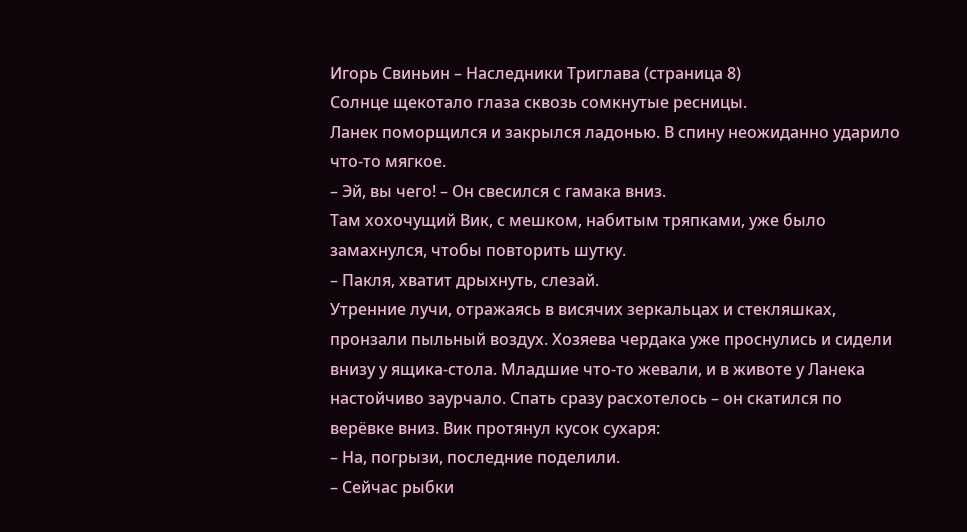Игорь Свиньин – Наследники Триглава (страница 8)
Солнце щекотало глаза сквозь сомкнутые ресницы.
Ланек поморщился и закрылся ладонью. В спину неожиданно ударило что-то мягкое.
– Эй, вы чего! – Он свесился с гамака вниз.
Там хохочущий Вик, с мешком, набитым тряпками, уже было замахнулся, чтобы повторить шутку.
– Пакля, хватит дрыхнуть, слезай.
Утренние лучи, отражаясь в висячих зеркальцах и стекляшках, пронзали пыльный воздух. Хозяева чердака уже проснулись и сидели внизу у ящика-стола. Младшие что-то жевали, и в животе у Ланека настойчиво заурчало. Спать сразу расхотелось – он скатился по верёвке вниз. Вик протянул кусок сухаря:
– На, погрызи, последние поделили.
– Сейчас рыбки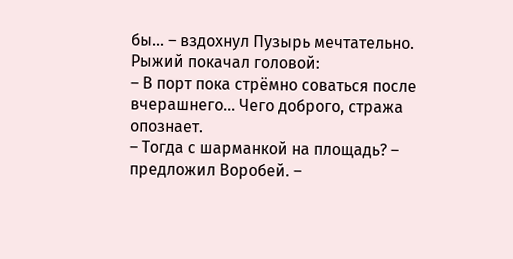бы… – вздохнул Пузырь мечтательно.
Рыжий покачал головой:
– В порт пока стрёмно соваться после вчерашнего… Чего доброго, стража опознает.
– Тогда с шарманкой на площадь? – предложил Воробей. –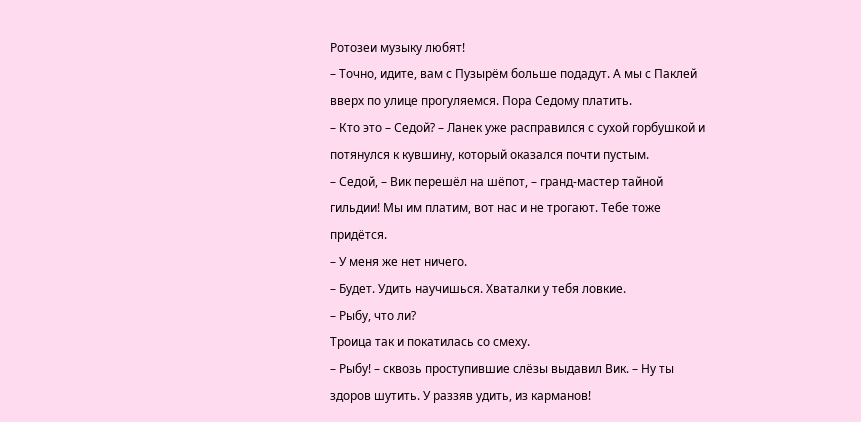Ротозеи музыку любят!
– Точно, идите, вам с Пузырём больше подадут. А мы с Паклей вверх по улице прогуляемся. Пора Седому платить.
– Кто это – Седой? – Ланек уже расправился с сухой горбушкой и потянулся к кувшину, который оказался почти пустым.
– Седой, – Вик перешёл на шёпот, – гранд-мастер тайной гильдии! Мы им платим, вот нас и не трогают. Тебе тоже придётся.
– У меня же нет ничего.
– Будет. Удить научишься. Хваталки у тебя ловкие.
– Рыбу, что ли?
Троица так и покатилась со смеху.
– Рыбу! – сквозь проступившие слёзы выдавил Вик. – Ну ты здоров шутить. У раззяв удить, из карманов!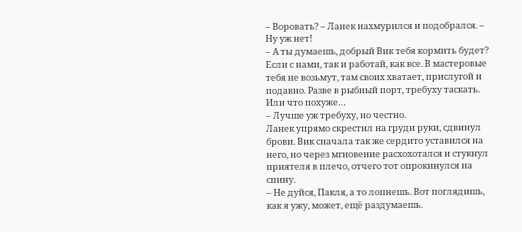– Воровать? – Ланек нахмурился и подобрался. – Ну уж нет!
– А ты думаешь, добрый Вик тебя кормить будет? Если с нами, так и работай, как все. В мастеровые тебя не возьмут, там своих хватает, прислугой и подавно. Разве в рыбный порт, требуху таскать. Или что похуже…
– Лучше уж требуху, но честно.
Ланек упрямо скрестил на груди руки, сдвинул брови. Вик сначала так же сердито уставился на него, но через мгновение расхохотался и стукнул приятеля в плечо, отчего тот опрокинулся на спину.
– Не дуйся, Пакля, а то лопнешь. Вот поглядишь, как я ужу, может, ещё раздумаешь.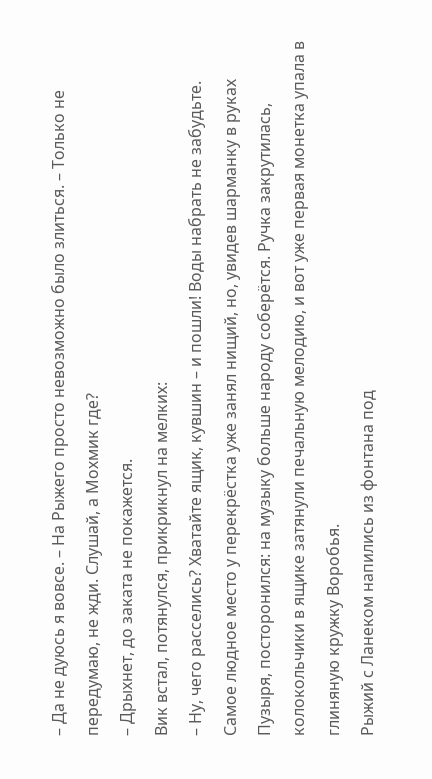– Да не дуюсь я вовсе. – На Рыжего просто невозможно было злиться. – Только не передумаю, не жди. Слушай, а Мохмик где?
– Дрыхнет, до заката не покажется.
Вик встал, потянулся, прикрикнул на мелких:
– Ну, чего расселись? Хватайте ящик, кувшин – и пошли! Воды набрать не забудьте.
Самое людное место у перекрёстка уже занял нищий, но, увидев шарманку в руках Пузыря, посторонился: на музыку больше народу соберётся. Ручка закрутилась, колокольчики в ящике затянули печальную мелодию, и вот уже первая монетка упала в глиняную кружку Воробья.
Рыжий с Ланеком напились из фонтана под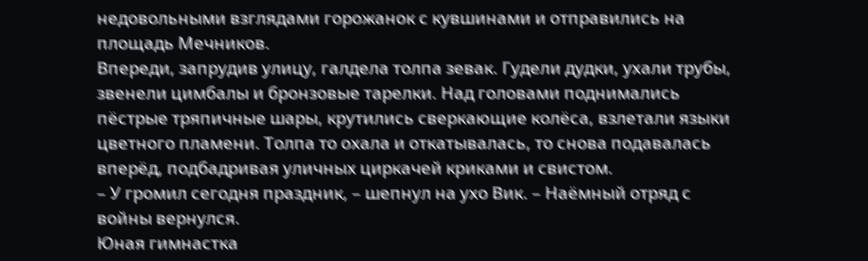недовольными взглядами горожанок с кувшинами и отправились на площадь Мечников.
Впереди, запрудив улицу, галдела толпа зевак. Гудели дудки, ухали трубы, звенели цимбалы и бронзовые тарелки. Над головами поднимались пёстрые тряпичные шары, крутились сверкающие колёса, взлетали языки цветного пламени. Толпа то охала и откатывалась, то снова подавалась вперёд, подбадривая уличных циркачей криками и свистом.
– У громил сегодня праздник, – шепнул на ухо Вик. – Наёмный отряд с войны вернулся.
Юная гимнастка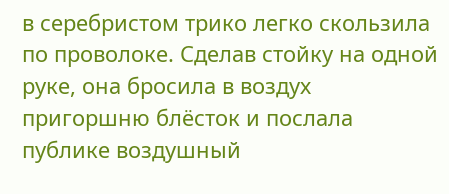в серебристом трико легко скользила по проволоке. Сделав стойку на одной руке, она бросила в воздух пригоршню блёсток и послала публике воздушный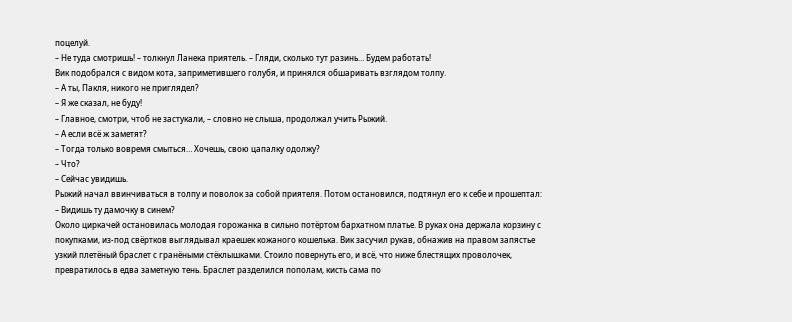поцелуй.
– Не туда смотришь! – толкнул Ланека приятель. – Гляди, сколько тут разинь… Будем работать!
Вик подобрался с видом кота, заприметившего голубя, и принялся обшаривать взглядом толпу.
– А ты, Пакля, никого не приглядел?
– Я же сказал, не буду!
– Главное, смотри, чтоб не застукали, – словно не слыша, продолжал учить Рыжий.
– А если всё ж заметят?
– Тогда только вовремя смыться… Хочешь, свою цапалку одолжу?
– Что?
– Сейчас увидишь.
Рыжий начал ввинчиваться в толпу и поволок за собой приятеля. Потом остановился, подтянул его к себе и прошептал:
– Видишь ту дамочку в синем?
Около циркачей остановилась молодая горожанка в сильно потёртом бархатном платье. В руках она держала корзину с покупками, из-под свёртков выглядывал краешек кожаного кошелька. Вик засучил рукав, обнажив на правом запястье узкий плетёный браслет с гранёными стёклышками. Стоило повернуть его, и всё, что ниже блестящих проволочек, превратилось в едва заметную тень. Браслет разделился пополам, кисть сама по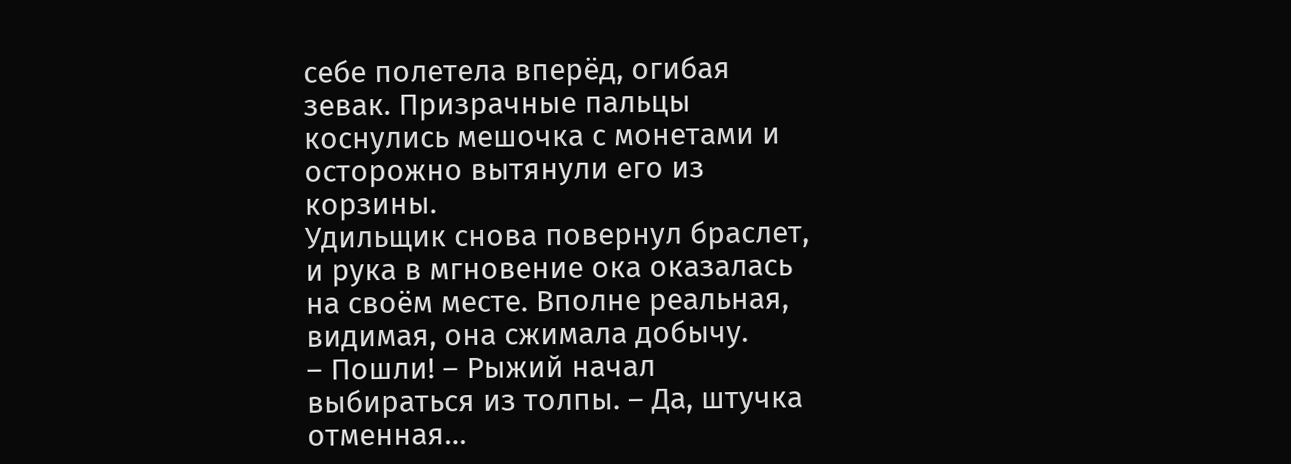себе полетела вперёд, огибая зевак. Призрачные пальцы коснулись мешочка с монетами и осторожно вытянули его из корзины.
Удильщик снова повернул браслет, и рука в мгновение ока оказалась на своём месте. Вполне реальная, видимая, она сжимала добычу.
– Пошли! – Рыжий начал выбираться из толпы. – Да, штучка отменная…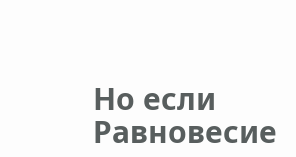Но если Равновесие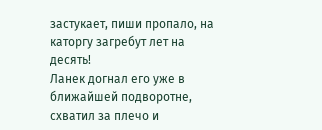застукает, пиши пропало, на каторгу загребут лет на десять!
Ланек догнал его уже в ближайшей подворотне, схватил за плечо и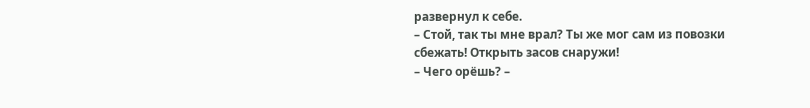развернул к себе.
– Стой, так ты мне врал? Ты же мог сам из повозки сбежать! Открыть засов снаружи!
– Чего орёшь? –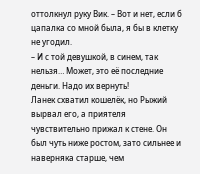оттолкнул руку Вик. – Вот и нет, если б цапалка со мной была, я бы в клетку не угодил.
– И с той девушкой, в синем, так нельзя… Может, это её последние деньги. Надо их вернуть!
Ланек схватил кошелёк, но Рыжий вырвал его, а приятеля чувствительно прижал к стене. Он был чуть ниже ростом, зато сильнее и наверняка старше, чем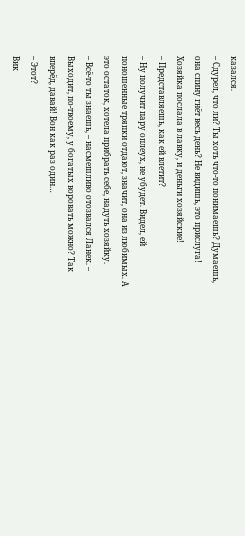казался.
– Сдурел, что ли? Ты хоть что-то понимаешь? Думаешь, она спину гнёт весь день? Не видишь, это прислуга! Хозяйка послала в лавку, и деньги хозяйские!
– Представляешь, как ей влетит?
– Ну получит пару оплеух, не убудет. Видел, ей поношенные тряпки отдают, значит, она из любимых. А это остаток, хотела прибрать себе, надуть хозяйку.
– Всё-то ты знаешь, – насмешливо отозвался Ланек. – Выходит, по-твоему, у богатых воровать можно? Так вперёд, давай! Вон как раз один…
– Этот?
Вик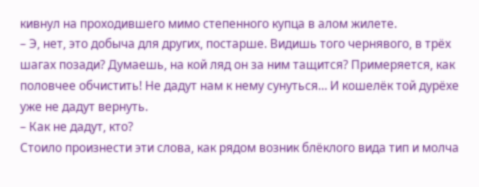кивнул на проходившего мимо степенного купца в алом жилете.
– Э, нет, это добыча для других, постарше. Видишь того чернявого, в трёх шагах позади? Думаешь, на кой ляд он за ним тащится? Примеряется, как половчее обчистить! Не дадут нам к нему сунуться… И кошелёк той дурёхе уже не дадут вернуть.
– Как не дадут, кто?
Стоило произнести эти слова, как рядом возник блёклого вида тип и молча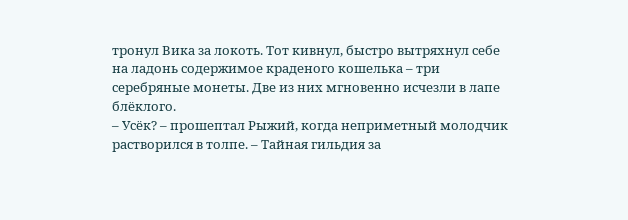тронул Вика за локоть. Тот кивнул, быстро вытряхнул себе на ладонь содержимое краденого кошелька – три серебряные монеты. Две из них мгновенно исчезли в лапе блёклого.
– Усёк? – прошептал Рыжий, когда неприметный молодчик растворился в толпе. – Тайная гильдия за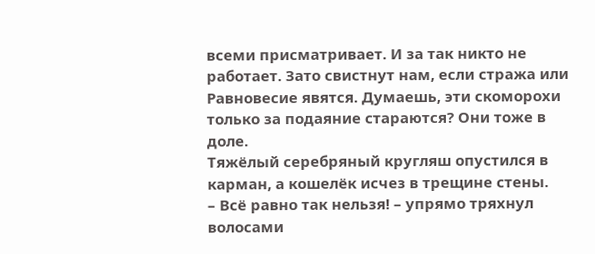всеми присматривает. И за так никто не работает. Зато свистнут нам, если стража или Равновесие явятся. Думаешь, эти скоморохи только за подаяние стараются? Они тоже в доле.
Тяжёлый серебряный кругляш опустился в карман, а кошелёк исчез в трещине стены.
– Всё равно так нельзя! – упрямо тряхнул волосами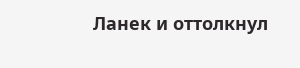Ланек и оттолкнул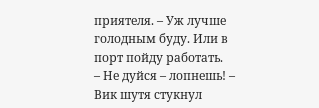приятеля. – Уж лучше голодным буду. Или в порт пойду работать.
– Не дуйся – лопнешь! – Вик шутя стукнул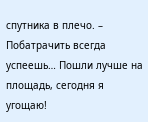спутника в плечо. – Побатрачить всегда успеешь… Пошли лучше на площадь, сегодня я угощаю!